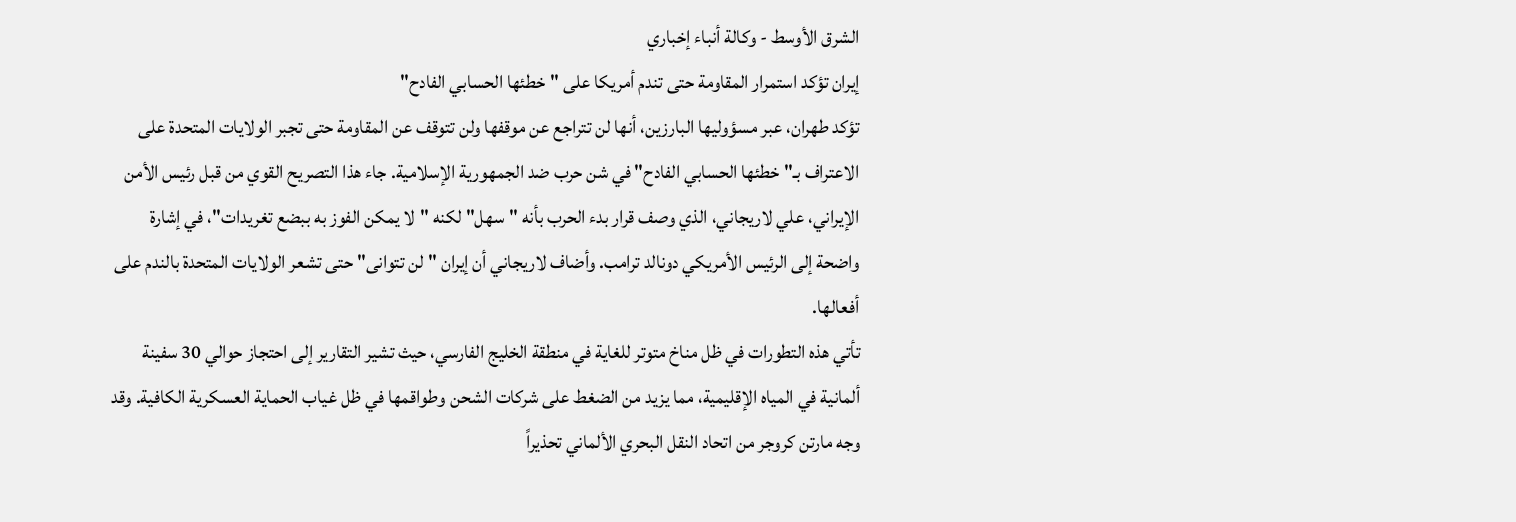الشرق الأوسط - وكالة أنباء إخباري
إيران تؤكد استمرار المقاومة حتى تندم أمريكا على "خطئها الحسابي الفادح"
تؤكد طهران، عبر مسؤوليها البارزين، أنها لن تتراجع عن موقفها ولن تتوقف عن المقاومة حتى تجبر الولايات المتحدة على الاعتراف بـ"خطئها الحسابي الفادح" في شن حرب ضد الجمهورية الإسلامية. جاء هذا التصريح القوي من قبل رئيس الأمن الإيراني، علي لاريجاني، الذي وصف قرار بدء الحرب بأنه "سهل" لكنه "لا يمكن الفوز به ببضع تغريدات"، في إشارة واضحة إلى الرئيس الأمريكي دونالد ترامب. وأضاف لاريجاني أن إيران "لن تتوانى" حتى تشعر الولايات المتحدة بالندم على أفعالها.
تأتي هذه التطورات في ظل مناخ متوتر للغاية في منطقة الخليج الفارسي، حيث تشير التقارير إلى احتجاز حوالي 30 سفينة ألمانية في المياه الإقليمية، مما يزيد من الضغط على شركات الشحن وطواقمها في ظل غياب الحماية العسكرية الكافية. وقد وجه مارتن كروجر من اتحاد النقل البحري الألماني تحذيراً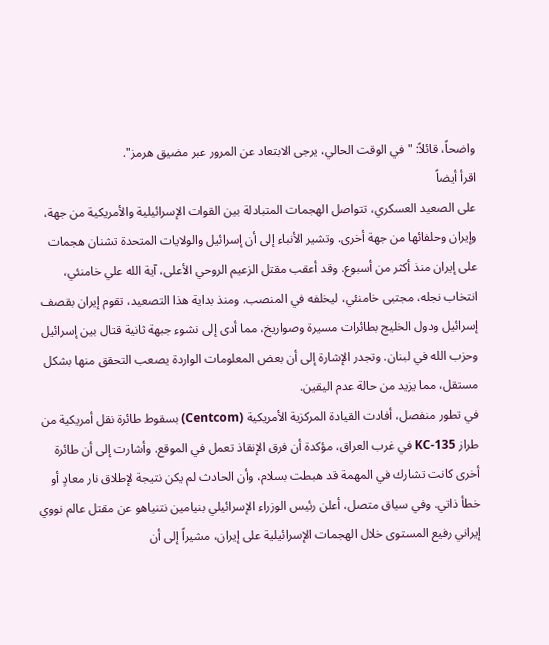واضحاً، قائلاً: "في الوقت الحالي، يرجى الابتعاد عن المرور عبر مضيق هرمز".
اقرأ أيضاً
على الصعيد العسكري، تتواصل الهجمات المتبادلة بين القوات الإسرائيلية والأمريكية من جهة، وإيران وحلفائها من جهة أخرى. وتشير الأنباء إلى أن إسرائيل والولايات المتحدة تشنان هجمات على إيران منذ أكثر من أسبوع. وقد أعقب مقتل الزعيم الروحي الأعلى، آية الله علي خامنئي، انتخاب نجله، مجتبى خامنئي، ليخلفه في المنصب. ومنذ بداية هذا التصعيد، تقوم إيران بقصف إسرائيل ودول الخليج بطائرات مسيرة وصواريخ، مما أدى إلى نشوء جبهة ثانية قتال بين إسرائيل وحزب الله في لبنان. وتجدر الإشارة إلى أن بعض المعلومات الواردة يصعب التحقق منها بشكل مستقل، مما يزيد من حالة عدم اليقين.
في تطور منفصل، أفادت القيادة المركزية الأمريكية (Centcom) بسقوط طائرة نقل أمريكية من طراز KC-135 في غرب العراق، مؤكدة أن فرق الإنقاذ تعمل في الموقع. وأشارت إلى أن طائرة أخرى كانت تشارك في المهمة قد هبطت بسلام، وأن الحادث لم يكن نتيجة لإطلاق نار معادٍ أو خطأ ذاتي. وفي سياق متصل، أعلن رئيس الوزراء الإسرائيلي بنيامين نتنياهو عن مقتل عالم نووي إيراني رفيع المستوى خلال الهجمات الإسرائيلية على إيران، مشيراً إلى أن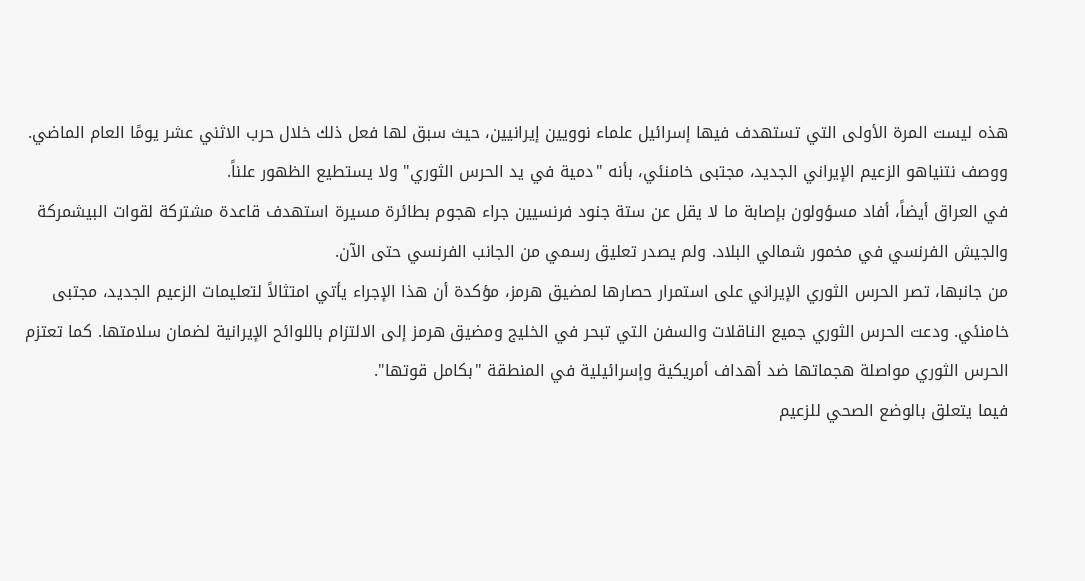هذه ليست المرة الأولى التي تستهدف فيها إسرائيل علماء نوويين إيرانيين، حيث سبق لها فعل ذلك خلال حرب الاثني عشر يومًا العام الماضي. ووصف نتنياهو الزعيم الإيراني الجديد، مجتبى خامنئي، بأنه "دمية في يد الحرس الثوري" ولا يستطيع الظهور علناً.
في العراق أيضاً، أفاد مسؤولون بإصابة ما لا يقل عن ستة جنود فرنسيين جراء هجوم بطائرة مسيرة استهدف قاعدة مشتركة لقوات البيشمركة والجيش الفرنسي في مخمور شمالي البلاد. ولم يصدر تعليق رسمي من الجانب الفرنسي حتى الآن.
من جانبها، تصر الحرس الثوري الإيراني على استمرار حصارها لمضيق هرمز، مؤكدة أن هذا الإجراء يأتي امتثالاً لتعليمات الزعيم الجديد، مجتبى خامنئي. ودعت الحرس الثوري جميع الناقلات والسفن التي تبحر في الخليج ومضيق هرمز إلى الالتزام باللوائح الإيرانية لضمان سلامتها. كما تعتزم الحرس الثوري مواصلة هجماتها ضد أهداف أمريكية وإسرائيلية في المنطقة "بكامل قوتها".
فيما يتعلق بالوضع الصحي للزعيم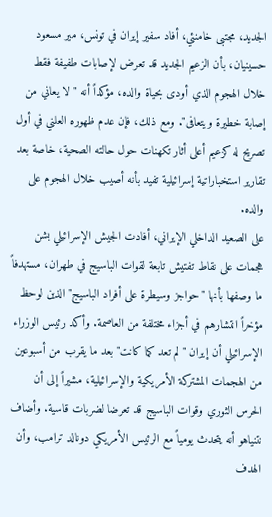الجديد، مجتبى خامنئي، أفاد سفير إيران في تونس، مير مسعود حسينيان، بأن الزعيم الجديد قد تعرض لإصابات طفيفة فقط خلال الهجوم الذي أودى بحياة والده، مؤكداً أنه "لا يعاني من إصابة خطيرة ويتعافى". ومع ذلك، فإن عدم ظهوره العلني في أول تصريح له كزعيم أعلى أثار تكهنات حول حالته الصحية، خاصة بعد تقارير استخباراتية إسرائيلية تفيد بأنه أصيب خلال الهجوم على والده.
على الصعيد الداخلي الإيراني، أفادت الجيش الإسرائيلي بشن هجمات على نقاط تفتيش تابعة لقوات الباسيج في طهران، مستهدفاً ما وصفها بأنها "حواجز وسيطرة على أفراد الباسيج" الذين لوحظ مؤخراً انتشارهم في أجزاء مختلفة من العاصمة. وأكد رئيس الوزراء الإسرائيلي أن إيران "لم تعد كما كانت" بعد ما يقرب من أسبوعين من الهجمات المشتركة الأمريكية والإسرائيلية، مشيراً إلى أن الحرس الثوري وقوات الباسيج قد تعرضا لضربات قاسية. وأضاف نتنياهو أنه يتحدث يومياً مع الرئيس الأمريكي دونالد ترامب، وأن الهدف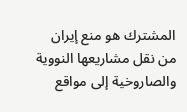المشترك هو منع إيران من نقل مشاريعها النووية والصاروخية إلى مواقع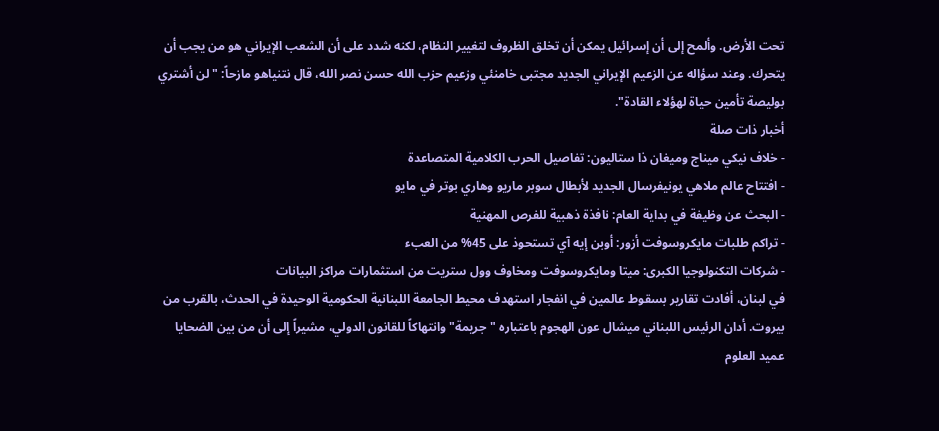تحت الأرض. وألمح إلى أن إسرائيل يمكن أن تخلق الظروف لتغيير النظام، لكنه شدد على أن الشعب الإيراني هو من يجب أن يتحرك. وعند سؤاله عن الزعيم الإيراني الجديد مجتبى خامنئي وزعيم حزب الله حسن نصر الله، قال نتنياهو مازحاً: "لن أشتري بوليصة تأمين حياة لهؤلاء القادة".
أخبار ذات صلة
- خلاف نيكي ميناج وميغان ذا ستاليون: تفاصيل الحرب الكلامية المتصاعدة
- افتتاح عالم ملاهي يونيفرسال الجديد لأبطال سوبر ماريو وهاري بوتر في مايو
- البحث عن وظيفة في بداية العام: نافذة ذهبية للفرص المهنية
- تراكم طلبات مايكروسوفت أزور: أوبن إيه آي تستحوذ على 45% من العبء
- شركات التكنولوجيا الكبرى: ميتا ومايكروسوفت ومخاوف وول ستريت من استثمارات مراكز البيانات
في لبنان، أفادت تقارير بسقوط عالمين في انفجار استهدف محيط الجامعة اللبنانية الحكومية الوحيدة في الحدث، بالقرب من بيروت. أدان الرئيس اللبناني ميشال عون الهجوم باعتباره "جريمة" وانتهاكاً للقانون الدولي، مشيراً إلى أن من بين الضحايا عميد العلوم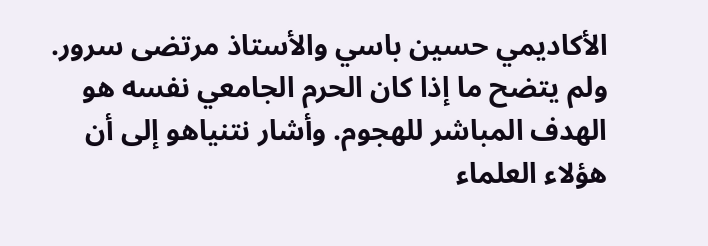الأكاديمي حسين باسي والأستاذ مرتضى سرور. ولم يتضح ما إذا كان الحرم الجامعي نفسه هو الهدف المباشر للهجوم. وأشار نتنياهو إلى أن هؤلاء العلماء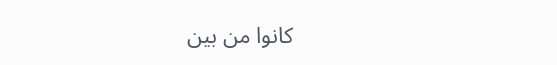كانوا من بين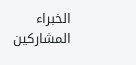الخبراء المشاركين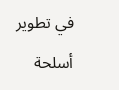في تطوير أسلحة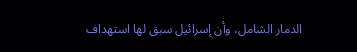الدمار الشامل، وأن إسرائيل سبق لها استهداف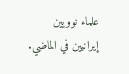علماء نوويين إيرانيين في الماضي.